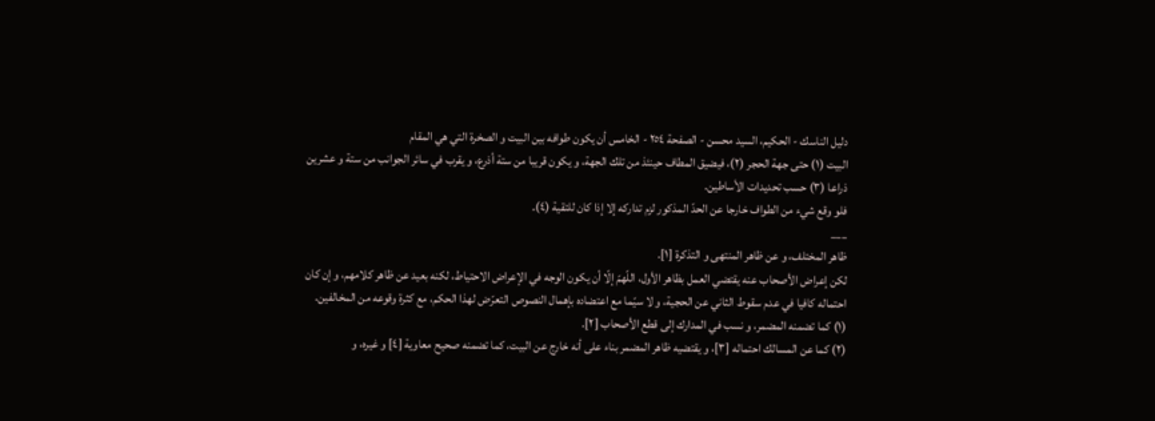دليل الناسك - الحكيم، السيد محسن - الصفحة ٢٥٤ - الخامس أن يكون طوافه بين البيت و الصخرة التي هي المقام
البيت (١) حتى جهة الحجر (٢)، فيضيق المطاف حينئذ من تلك الجهة، و يكون قريبا من ستة أذرع، و يقرب في سائر الجوانب من ستة و عشرين ذراعا (٣) حسب تحديدات الأساطين.
فلو وقع شيء من الطواف خارجا عن الحدّ المذكور لزم تداركه إلا إذا كان للتقية (٤).
___
ظاهر المختلف، و عن ظاهر المنتهى و التذكرة [١].
لكن إعراض الأصحاب عنه يقتضي العمل بظاهر الأول، اللّهمّ إلّا أن يكون الوجه في الإعراض الاحتياط، لكنه بعيد عن ظاهر كلامهم، و إن كان احتماله كافيا في عدم سقوط الثاني عن الحجية، و لا سيّما مع اعتضاده بإهمال النصوص التعرّض لهذا الحكم، مع كثرة وقوعه من المخالفين.
(١) كما تضمنه المضمر، و نسب في المدارك إلى قطع الأصحاب [٢].
(٢) كما عن المسالك احتماله [٣]، و يقتضيه ظاهر المضمر بناء على أنه خارج عن البيت، كما تضمنه صحيح معاوية [٤] و غيره، و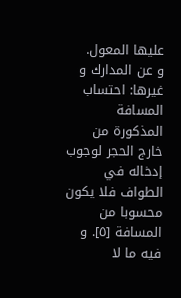عليها المعول.
و عن المدارك و غيرها: احتساب المسافة المذكورة من خارج الحجر لوجوب إدخاله في الطواف فلا يكون محسوبا من المسافة [٥]. و فيه ما لا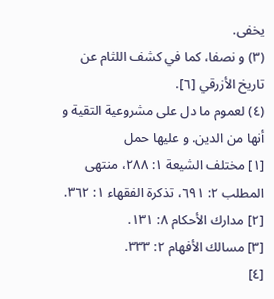يخفى.
(٣) و نصفا، كما في كشف اللثام عن تاريخ الأزرقي [٦].
(٤) لعموم ما دل على مشروعية التقية و أنها من الدين. و عليها حمل
[١] مختلف الشيعة ١: ٢٨٨، منتهى المطلب ٢: ٦٩١، تذكرة الفقهاء ١: ٣٦٢.
[٢] مدارك الأحكام ٨: ١٣١.
[٣] مسالك الأفهام ٢: ٣٣٣.
[٤]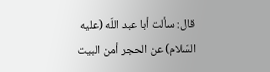قال: سألت أبا عبد اللّه (عليه السّلام) عن الحجر أمن البيت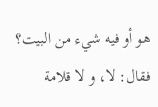هو أو فيه شيء من البيت؟ فقال: لا، و لا قلامة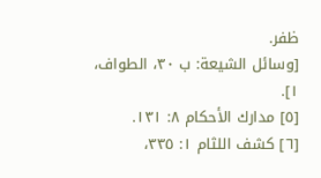ظفر.
[وسائل الشيعة: ب ٣٠، الطواف، ١].
[٥] مدارك الأحكام ٨: ١٣١.
[٦] كشف اللثام ١: ٣٣٥،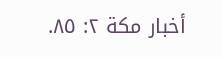أخبار مكة ٢: ٨٥.